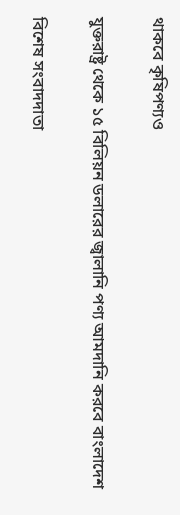থাকবে কৃষিপণ্যও

যুক্তরাষ্ট্র থেকে ১৫ বিলিয়ন ডলারের জ্বালানি পণ্য আমদানি করবে বাংলাদেশ

বিশেষ সংবাদদাতা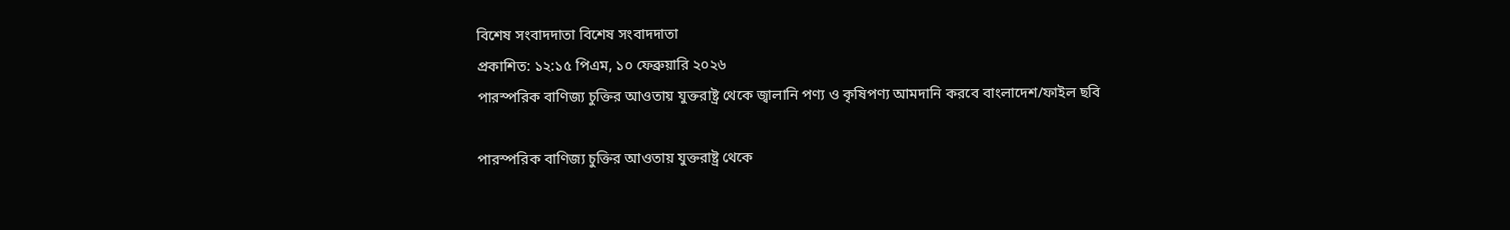বিশেষ সংবাদদাতা বিশেষ সংবাদদাতা
প্রকাশিত: ১২:১৫ পিএম, ১০ ফেব্রুয়ারি ২০২৬
পারস্পরিক বাণিজ্য চুক্তির আওতায় যুক্তরাষ্ট্র থেকে জ্বালানি পণ্য ও কৃষিপণ্য আমদানি করবে বাংলাদেশ/ফাইল ছবি

পারস্পরিক বাণিজ্য চুক্তির আওতায় যুক্তরাষ্ট্র থেকে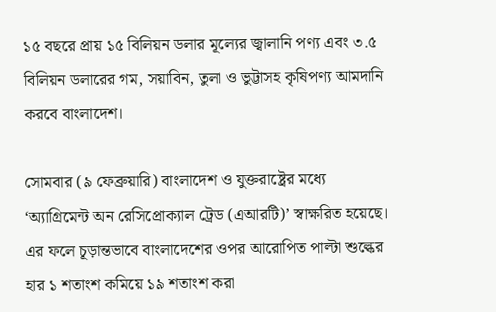১৫ বছরে প্রায় ১৫ বিলিয়ন ডলার মূল্যের জ্বালানি পণ্য এবং ৩.৫ বিলিয়ন ডলারের গম, সয়াবিন, তুলা ও ভুট্টাসহ কৃষিপণ্য আমদানি করবে বাংলাদেশ।

সোমবার (৯ ফেব্রুয়ারি) বাংলাদেশ ও যুক্তরাষ্ট্রের মধ্যে ‘অ্যাগ্রিমেন্ট অন রেসিপ্রোক্যাল ট্রেড (এআরটি)’ স্বাক্ষরিত হয়েছে। এর ফলে চূড়ান্তভাবে বাংলাদেশের ওপর আরোপিত পাল্টা শুল্কের হার ১ শতাংশ কমিয়ে ১৯ শতাংশ করা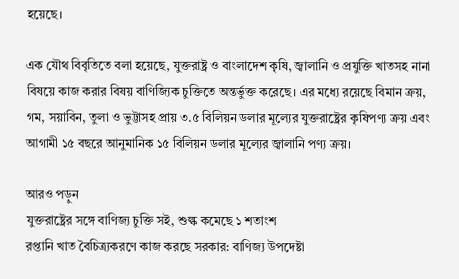হয়েছে।

এক যৌথ বিবৃতিতে বলা হয়েছে, যুক্তরাষ্ট্র ও বাংলাদেশ কৃষি, জ্বালানি ও প্রযুক্তি খাতসহ নানা বিষয়ে কাজ করার বিষয় বাণিজ্যিক চুক্তিতে অন্তর্ভুক্ত করেছে। এর মধ্যে রয়েছে বিমান ক্রয়, গম, সয়াবিন, তুলা ও ভুট্টাসহ প্রায় ৩.৫ বিলিয়ন ডলার মূল্যের যুক্তরাষ্ট্রের কৃষিপণ্য ক্রয় এবং আগামী ১৫ বছরে আনুমানিক ১৫ বিলিয়ন ডলার মূল্যের জ্বালানি পণ্য ক্রয়।

আরও পড়ুন
যুক্তরাষ্ট্রের সঙ্গে বাণিজ্য চুক্তি সই, শুল্ক কমেছে ১ শতাংশ
রপ্তানি খাত বৈচিত্র্যকরণে কাজ করছে সরকার: বাণিজ্য উপদেষ্টা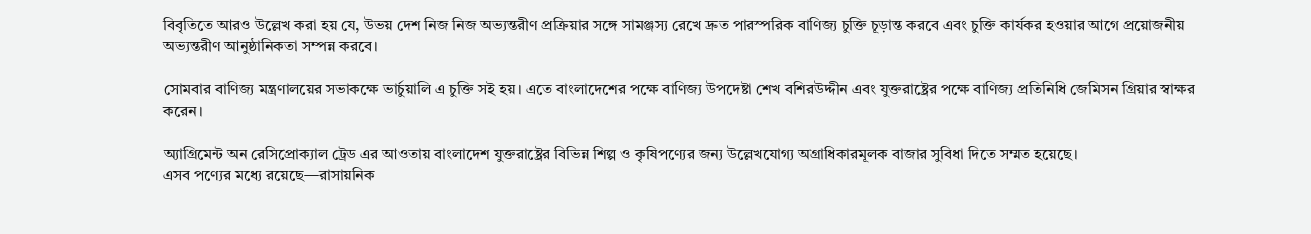বিবৃতিতে আরও উল্লেখ করা হয় যে, উভয় দেশ নিজ নিজ অভ্যন্তরীণ প্রক্রিয়ার সঙ্গে সামঞ্জস্য রেখে দ্রুত পারস্পরিক বাণিজ্য চুক্তি চূড়ান্ত করবে এবং চুক্তি কার্যকর হওয়ার আগে প্রয়োজনীয় অভ্যন্তরীণ আনুষ্ঠানিকতা সম্পন্ন করবে।

সোমবার বাণিজ্য মন্ত্রণালয়ের সভাকক্ষে ভার্চুয়ালি এ চুক্তি সই হয়। এতে বাংলাদেশের পক্ষে বাণিজ্য উপদেষ্টা শেখ বশিরউদ্দীন এবং যুক্তরাষ্ট্রের পক্ষে বাণিজ্য প্রতিনিধি জেমিসন গ্রিয়ার স্বাক্ষর করেন।

অ্যাগ্রিমেন্ট অন রেসিপ্রোক্যাল ট্রেড এর আওতায় বাংলাদেশ যুক্তরাষ্ট্রের বিভিন্ন শিল্প ও কৃষিপণ্যের জন্য উল্লেখযোগ্য অগ্রাধিকারমূলক বাজার সুবিধা দিতে সম্মত হয়েছে।
এসব পণ্যের মধ্যে রয়েছে—রাসায়নিক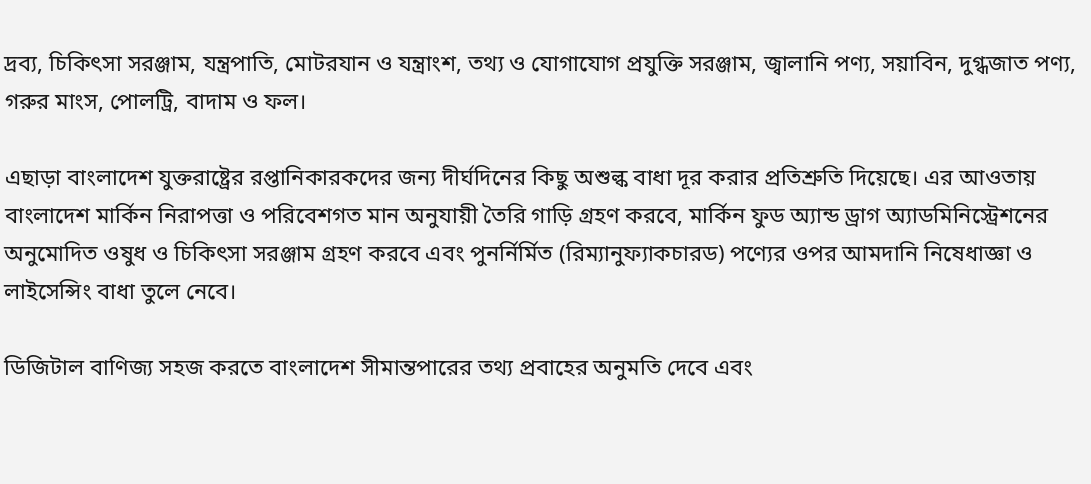দ্রব্য, চিকিৎসা সরঞ্জাম, যন্ত্রপাতি, মোটরযান ও যন্ত্রাংশ, তথ্য ও যোগাযোগ প্রযুক্তি সরঞ্জাম, জ্বালানি পণ্য, সয়াবিন, দুগ্ধজাত পণ্য, গরুর মাংস, পোলট্রি, বাদাম ও ফল।

এছাড়া বাংলাদেশ যুক্তরাষ্ট্রের রপ্তানিকারকদের জন্য দীর্ঘদিনের কিছু অশুল্ক বাধা দূর করার প্রতিশ্রুতি দিয়েছে। এর আওতায় বাংলাদেশ মার্কিন নিরাপত্তা ও পরিবেশগত মান অনুযায়ী তৈরি গাড়ি গ্রহণ করবে, মার্কিন ফুড অ্যান্ড ড্রাগ অ্যাডমিনিস্ট্রেশনের অনুমোদিত ওষুধ ও চিকিৎসা সরঞ্জাম গ্রহণ করবে এবং পুনর্নির্মিত (রিম্যানুফ্যাকচারড) পণ্যের ওপর আমদানি নিষেধাজ্ঞা ও লাইসেন্সিং বাধা তুলে নেবে।

ডিজিটাল বাণিজ্য সহজ করতে বাংলাদেশ সীমান্তপারের তথ্য প্রবাহের অনুমতি দেবে এবং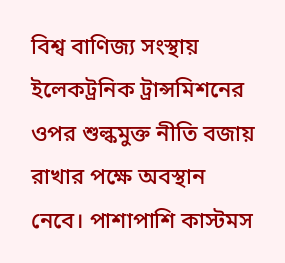বিশ্ব বাণিজ্য সংস্থায় ইলেকট্রনিক ট্রান্সমিশনের ওপর শুল্কমুক্ত নীতি বজায় রাখার পক্ষে অবস্থান নেবে। পাশাপাশি কাস্টমস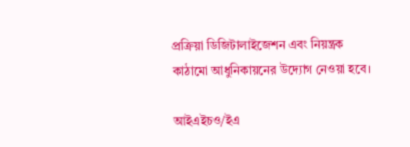প্রক্রিয়া ডিজিটালাইজেশন এবং নিয়ন্ত্রক কাঠামো আধুনিকায়নের উদ্যোগ নেওয়া হবে।

আইএইচও/ইএ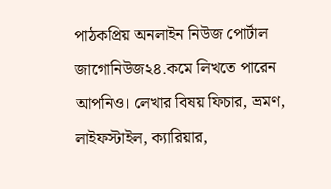পাঠকপ্রিয় অনলাইন নিউজ পোর্টাল জাগোনিউজ২৪.কমে লিখতে পারেন আপনিও। লেখার বিষয় ফিচার, ভ্রমণ, লাইফস্টাইল, ক্যারিয়ার,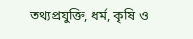তথ্যপ্রযুক্তি, ধর্ম, কৃষি ও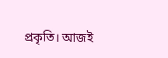প্রকৃতি। আজই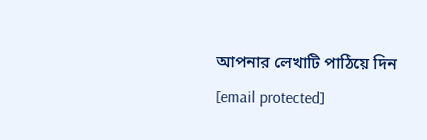আপনার লেখাটি পাঠিয়ে দিন [email protected]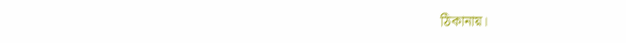ঠিকানায়।